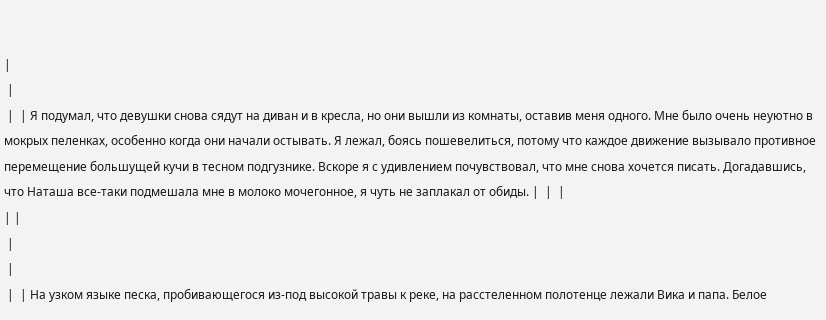|
 |
 |  | Я подумал, что девушки снова сядут на диван и в кресла, но они вышли из комнаты, оставив меня одного. Мне было очень неуютно в мокрых пеленках, особенно когда они начали остывать. Я лежал, боясь пошевелиться, потому что каждое движение вызывало противное перемещение большущей кучи в тесном подгузнике. Вскоре я с удивлением почувствовал, что мне снова хочется писать. Догадавшись, что Наташа все-таки подмешала мне в молоко мочегонное, я чуть не заплакал от обиды. |  |  |
| |
 |
 |
 |  | На узком языке песка, пробивающегося из-под высокой травы к реке, на расстеленном полотенце лежали Вика и папа. Белое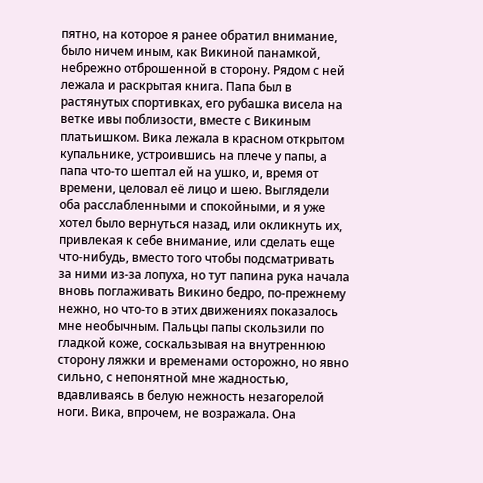пятно, на которое я ранее обратил внимание, было ничем иным, как Викиной панамкой, небрежно отброшенной в сторону. Рядом с ней лежала и раскрытая книга. Папа был в растянутых спортивках, его рубашка висела на ветке ивы поблизости, вместе с Викиным платьишком. Вика лежала в красном открытом купальнике, устроившись на плече у папы, а папа что-то шептал ей на ушко, и, время от времени, целовал её лицо и шею. Выглядели оба расслабленными и спокойными, и я уже хотел было вернуться назад, или окликнуть их, привлекая к себе внимание, или сделать еще что-нибудь, вместо того чтобы подсматривать за ними из-за лопуха, но тут папина рука начала вновь поглаживать Викино бедро, по-прежнему нежно, но что-то в этих движениях показалось мне необычным. Пальцы папы скользили по гладкой коже, соскальзывая на внутреннюю сторону ляжки и временами осторожно, но явно сильно, с непонятной мне жадностью, вдавливаясь в белую нежность незагорелой ноги. Вика, впрочем, не возражала. Она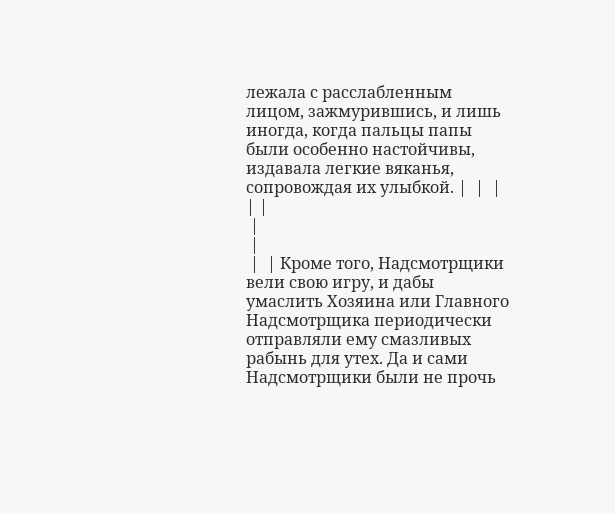лежала с расслабленным лицом, зажмурившись, и лишь иногда, когда пальцы папы были особенно настойчивы, издавала легкие вяканья, сопровождая их улыбкой. |  |  |
| |
 |
 |
 |  | Кроме того, Надсмотрщики вели свою игру, и дабы умаслить Хозяина или Главного Надсмотрщика периодически отправляли ему смазливых рабынь для утех. Да и сами Надсмотрщики были не прочь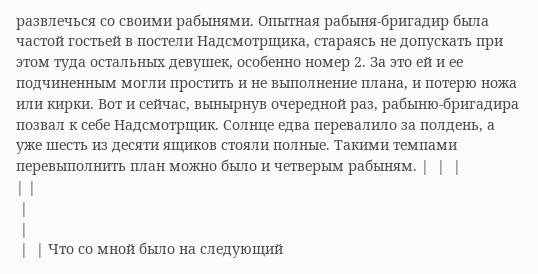развлечься со своими рабынями. Опытная рабыня-бригадир была частой гостьей в постели Надсмотрщика, стараясь не допускать при этом туда остальных девушек, особенно номер 2. За это ей и ее подчиненным могли простить и не выполнение плана, и потерю ножа или кирки. Вот и сейчас, вынырнув очередной раз, рабыню-бригадира позвал к себе Надсмотрщик. Солнце едва перевалило за полдень, а уже шесть из десяти ящиков стояли полные. Такими темпами перевыполнить план можно было и четверым рабыням. |  |  |
| |
 |
 |
 |  | Что со мной было на следующий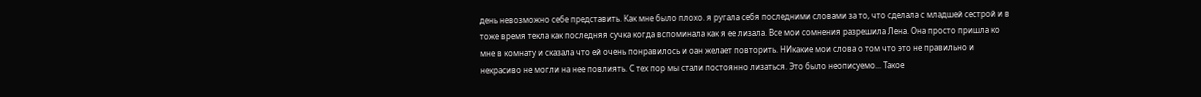день невозможно себе представить. Как мне было плохо. я ругала себя последними словами за то, что сделала с младшей сестрой и в тоже время текла как последняя сучка когда вспоминала как я ее лизала. Все мои сомнения разрешила Лена. Она просто пришла ко мне в комнату и сказала что ей очень понравилось и оан желает повторить. НИкакие мои слова о том что это не правильно и некрасиво не могли на нее повлиять. С тех пор мы стали постоянно лизаться. Это было неописуемо... Такое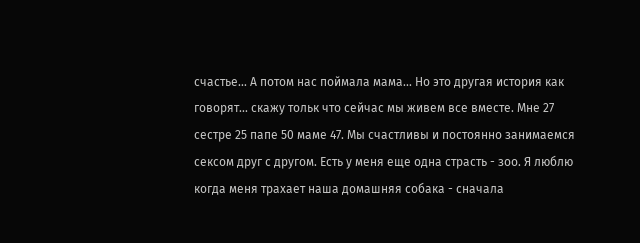счастье... А потом нас поймала мама... Но это другая история как говорят... скажу тольк что сейчас мы живем все вместе. Мне 27 сестре 25 папе 50 маме 47. Мы счастливы и постоянно занимаемся сексом друг с другом. Есть у меня еще одна страсть - зоо. Я люблю когда меня трахает наша домашняя собака - сначала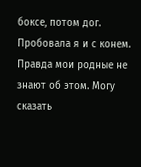боксе, потом дог. Пробовала я и с конем. Правда мои родные не знают об этом. Могу сказать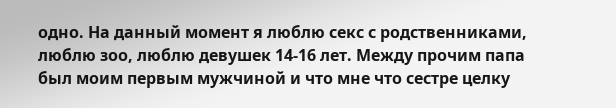одно. На данный момент я люблю секс с родственниками, люблю зоо, люблю девушек 14-16 лет. Между прочим папа был моим первым мужчиной и что мне что сестре целку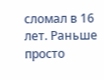сломал в 16 лет. Раньше просто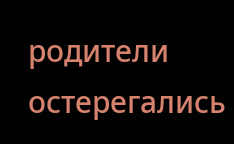родители остерегались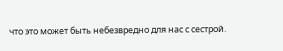что это может быть небезвредно для нас с сестрой.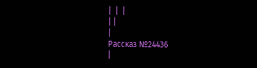|  |  |
| |
|
Рассказ №24436
|